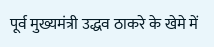पूर्व मुख्यमंत्री उद्धव ठाकरे के खेमे में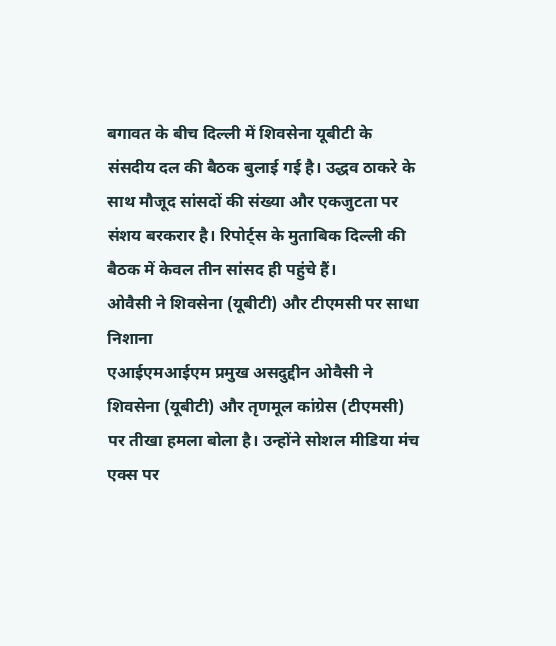बगावत के बीच दिल्ली में शिवसेना यूबीटी के संसदीय दल की बैठक बुलाई गई है। उद्धव ठाकरे के साथ मौजूद सांसदों की संख्या और एकजुटता पर संशय बरकरार है। रिपोर्ट्स के मुताबिक दिल्ली की बैठक में केवल तीन सांसद ही पहुंचे हैं।
ओवैसी ने शिवसेना (यूबीटी) और टीएमसी पर साधा निशाना
एआईएमआईएम प्रमुख असदुद्दीन ओवैसी ने शिवसेना (यूबीटी) और तृणमूल कांग्रेस (टीएमसी) पर तीखा हमला बोला है। उन्होंने सोशल मीडिया मंच एक्स पर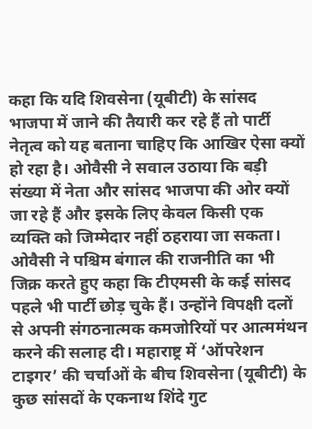कहा कि यदि शिवसेना (यूबीटी) के सांसद भाजपा में जाने की तैयारी कर रहे हैं तो पार्टी नेतृत्व को यह बताना चाहिए कि आखिर ऐसा क्यों हो रहा है। ओवैसी ने सवाल उठाया कि बड़ी संख्या में नेता और सांसद भाजपा की ओर क्यों जा रहे हैं और इसके लिए केवल किसी एक व्यक्ति को जिम्मेदार नहीं ठहराया जा सकता। ओवैसी ने पश्चिम बंगाल की राजनीति का भी जिक्र करते हुए कहा कि टीएमसी के कई सांसद पहले भी पार्टी छोड़ चुके हैं। उन्होंने विपक्षी दलों से अपनी संगठनात्मक कमजोरियों पर आत्ममंथन करने की सलाह दी। महाराष्ट्र में ‘ऑपरेशन टाइगर’ की चर्चाओं के बीच शिवसेना (यूबीटी) के कुछ सांसदों के एकनाथ शिंदे गुट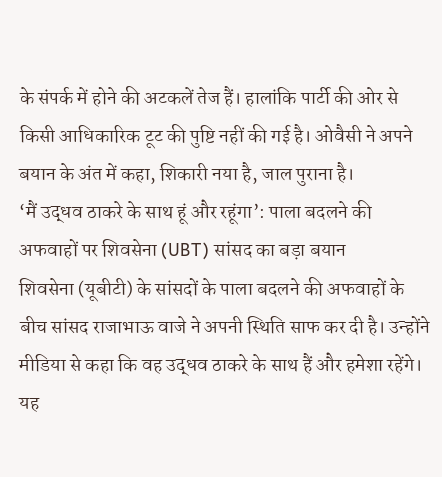के संपर्क में होने की अटकलें तेज हैं। हालांकि पार्टी की ओर से किसी आधिकारिक टूट की पुष्टि नहीं की गई है। ओवैसी ने अपने बयान के अंत में कहा, शिकारी नया है, जाल पुराना है।
‘मैं उद्धव ठाकरे के साथ हूं और रहूंगा’: पाला बदलने की अफवाहों पर शिवसेना (UBT) सांसद का बड़ा बयान
शिवसेना (यूबीटी) के सांसदों के पाला बदलने की अफवाहों के बीच सांसद राजाभाऊ वाजे ने अपनी स्थिति साफ कर दी है। उन्होंने मीडिया से कहा कि वह उद्धव ठाकरे के साथ हैं और हमेशा रहेंगे। यह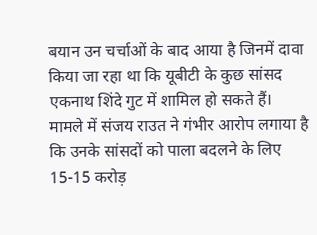बयान उन चर्चाओं के बाद आया है जिनमें दावा किया जा रहा था कि यूबीटी के कुछ सांसद एकनाथ शिंदे गुट में शामिल हो सकते हैं।
मामले में संजय राउत ने गंभीर आरोप लगाया है कि उनके सांसदों को पाला बदलने के लिए 15-15 करोड़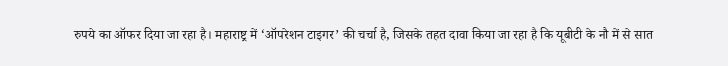रुपये का ऑफर दिया जा रहा है। महाराष्ट्र में ‘ऑपरेशन टाइगर’ की चर्चा है, जिसके तहत दावा किया जा रहा है कि यूबीटी के नौ में से सात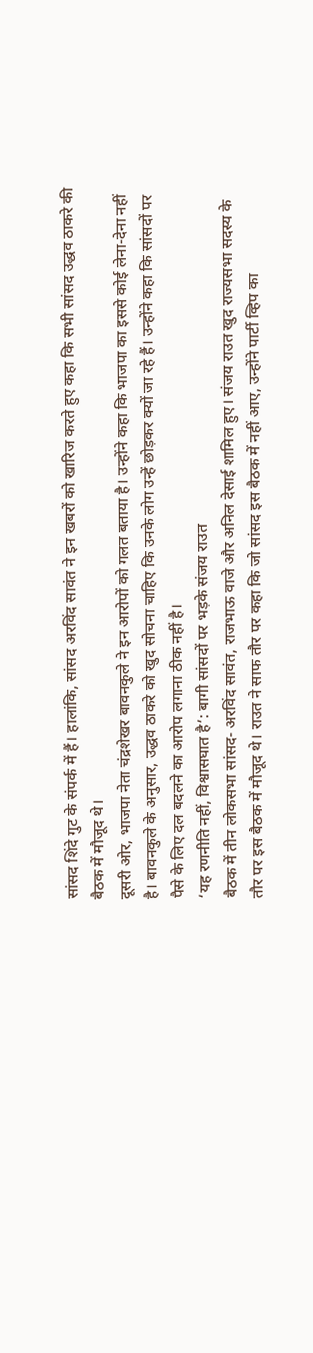सांसद शिंदे गुट के संपर्क में हैं। हालांकि, सांसद अरविंद सावंत ने इन खबरों को खारिज करते हुए कहा कि सभी सांसद उद्धव ठाकरे की बैठक में मौजूद थे।
दूसरी ओर, भाजपा नेता चंद्रशेखर बावनकुले ने इन आरोपों को गलत बताया है। उन्होंने कहा कि भाजपा का इससे कोई लेना-देना नहीं है। बावनकुले के अनुसार, उद्धव ठाकरे को खुद सोचना चाहिए कि उनके लोग उन्हें छोड़कर क्यों जा रहे हैं। उन्होंने कहा कि सांसदों पर पैसे के लिए दल बदलने का आरोप लगाना ठीक नहीं है।
‘यह रणनीति नहीं, विश्वासघात है’: बागी सांसदों पर भड़के संजय राउत
बैठक में तीन लोकसभा सांसद- अरविंद सावंत, राजभाऊ वाजे और अनिल देसाई शामिल हुए। संजय राउत खुद राज्यसभा सदस्य के तौर पर इस बैठक में मौजूद थे। राउत ने साफ तौर पर कहा कि जो सांसद इस बैठक में नहीं आए, उन्होंने पार्टी व्हिप का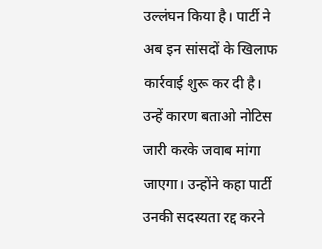उल्लंघन किया है। पार्टी ने अब इन सांसदों के खिलाफ कार्रवाई शुरू कर दी है। उन्हें कारण बताओ नोटिस जारी करके जवाब मांगा जाएगा। उन्होंने कहा पार्टी उनकी सदस्यता रद्द करने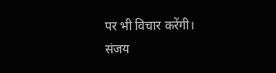पर भी विचार करेंगी।
संजय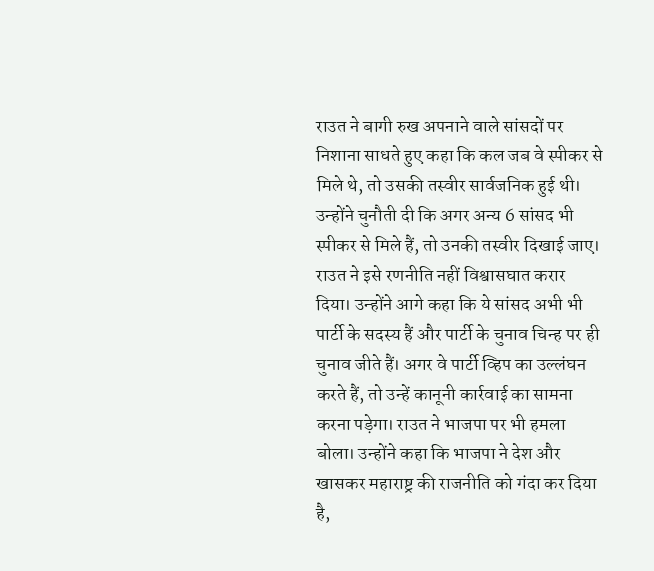राउत ने बागी रुख अपनाने वाले सांसदों पर निशाना साधते हुए कहा कि कल जब वे स्पीकर से मिले थे, तो उसकी तस्वीर सार्वजनिक हुई थी। उन्होंने चुनौती दी कि अगर अन्य 6 सांसद भी स्पीकर से मिले हैं, तो उनकी तस्वीर दिखाई जाए। राउत ने इसे रणनीति नहीं विश्वासघात करार दिया। उन्होंने आगे कहा कि ये सांसद अभी भी पार्टी के सदस्य हैं और पार्टी के चुनाव चिन्ह पर ही चुनाव जीते हैं। अगर वे पार्टी व्हिप का उल्लंघन करते हैं, तो उन्हें कानूनी कार्रवाई का सामना करना पड़ेगा। राउत ने भाजपा पर भी हमला बोला। उन्होंने कहा कि भाजपा ने देश और खासकर महाराष्ट्र की राजनीति को गंदा कर दिया है,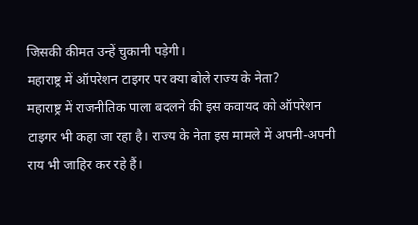जिसकी कीमत उन्हें चुकानी पड़ेगी।
महाराष्ट्र में ऑपरेशन टाइगर पर क्या बोले राज्य के नेता?
महाराष्ट्र में राजनीतिक पाला बदलने की इस कवायद को ऑपरेशन टाइगर भी कहा जा रहा है। राज्य के नेता इस मामले में अपनी-अपनी राय भी जाहिर कर रहे हैं।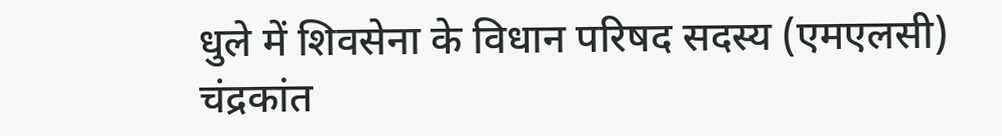धुले में शिवसेना के विधान परिषद सदस्य (एमएलसी) चंद्रकांत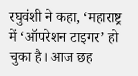रघुवंशी ने कहा, ‘महाराष्ट्र में ‘ऑपरेशन टाइगर’ हो चुका है। आज छह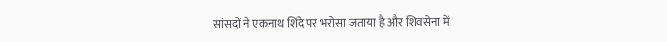सांसदों ने एकनाथ शिंदे पर भरोसा जताया है और शिवसेना में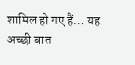शामिल हो गए हैं… यह अच्छी बात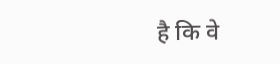है कि वे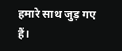हमारे साथ जुड़ गए हैं।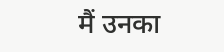मैं उनका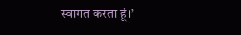स्वागत करता हूं।’